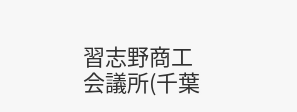習志野商工会議所(千葉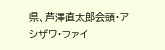県、芦澤直太郎会頭・アシザワ・ファイ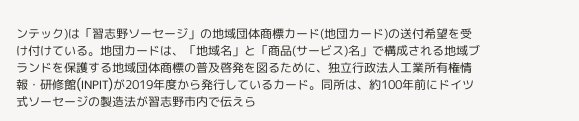ンテック)は「習志野ソーセージ」の地域団体商標カード(地団カード)の送付希望を受け付けている。地団カードは、「地域名」と「商品(サービス)名」で構成される地域ブランドを保護する地域団体商標の普及啓発を図るために、独立行政法人工業所有権情報・研修館(INPIT)が2019年度から発行しているカード。同所は、約100年前にドイツ式ソーセージの製造法が習志野市内で伝えら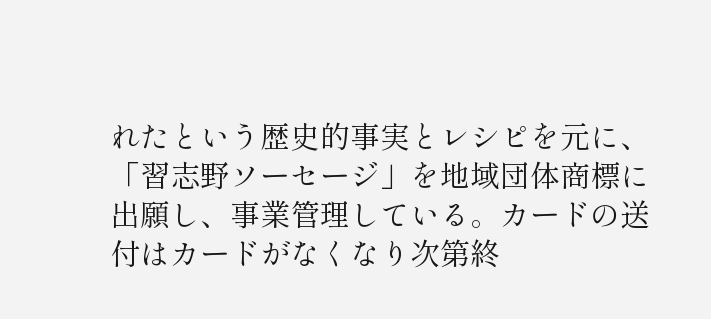れたという歴史的事実とレシピを元に、「習志野ソーセージ」を地域団体商標に出願し、事業管理している。カードの送付はカードがなくなり次第終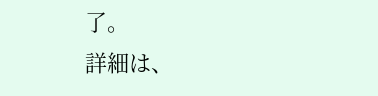了。
詳細は、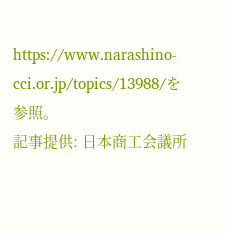https://www.narashino-cci.or.jp/topics/13988/を参照。
記事提供: 日本商工会議所